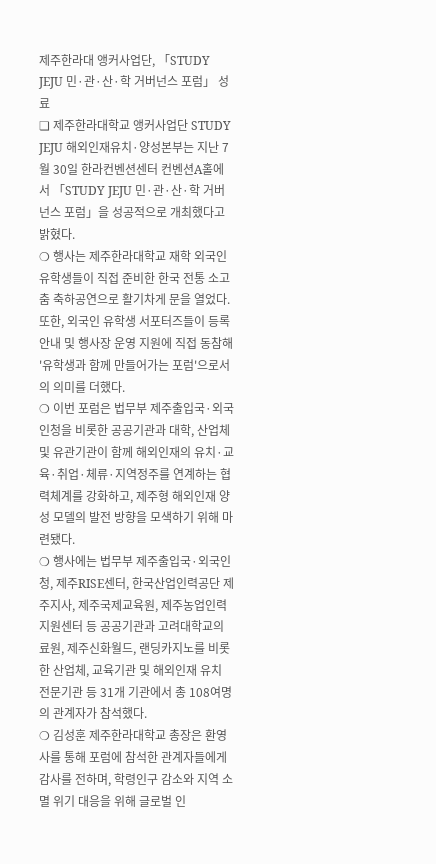제주한라대 앵커사업단, 「STUDY JEJU 민·관·산·학 거버넌스 포럼」 성료
❏ 제주한라대학교 앵커사업단 STUDY JEJU 해외인재유치·양성본부는 지난 7월 30일 한라컨벤션센터 컨벤션A홀에서 「STUDY JEJU 민·관·산·학 거버넌스 포럼」을 성공적으로 개최했다고 밝혔다.
❍ 행사는 제주한라대학교 재학 외국인 유학생들이 직접 준비한 한국 전통 소고춤 축하공연으로 활기차게 문을 열었다. 또한, 외국인 유학생 서포터즈들이 등록 안내 및 행사장 운영 지원에 직접 동참해 '유학생과 함께 만들어가는 포럼'으로서의 의미를 더했다.
❍ 이번 포럼은 법무부 제주출입국·외국인청을 비롯한 공공기관과 대학, 산업체 및 유관기관이 함께 해외인재의 유치·교육·취업·체류·지역정주를 연계하는 협력체계를 강화하고, 제주형 해외인재 양성 모델의 발전 방향을 모색하기 위해 마련됐다.
❍ 행사에는 법무부 제주출입국·외국인청, 제주RISE센터, 한국산업인력공단 제주지사, 제주국제교육원, 제주농업인력지원센터 등 공공기관과 고려대학교의료원, 제주신화월드, 랜딩카지노를 비롯한 산업체, 교육기관 및 해외인재 유치 전문기관 등 31개 기관에서 총 108여명의 관계자가 참석했다.
❍ 김성훈 제주한라대학교 총장은 환영사를 통해 포럼에 참석한 관계자들에게 감사를 전하며, 학령인구 감소와 지역 소멸 위기 대응을 위해 글로벌 인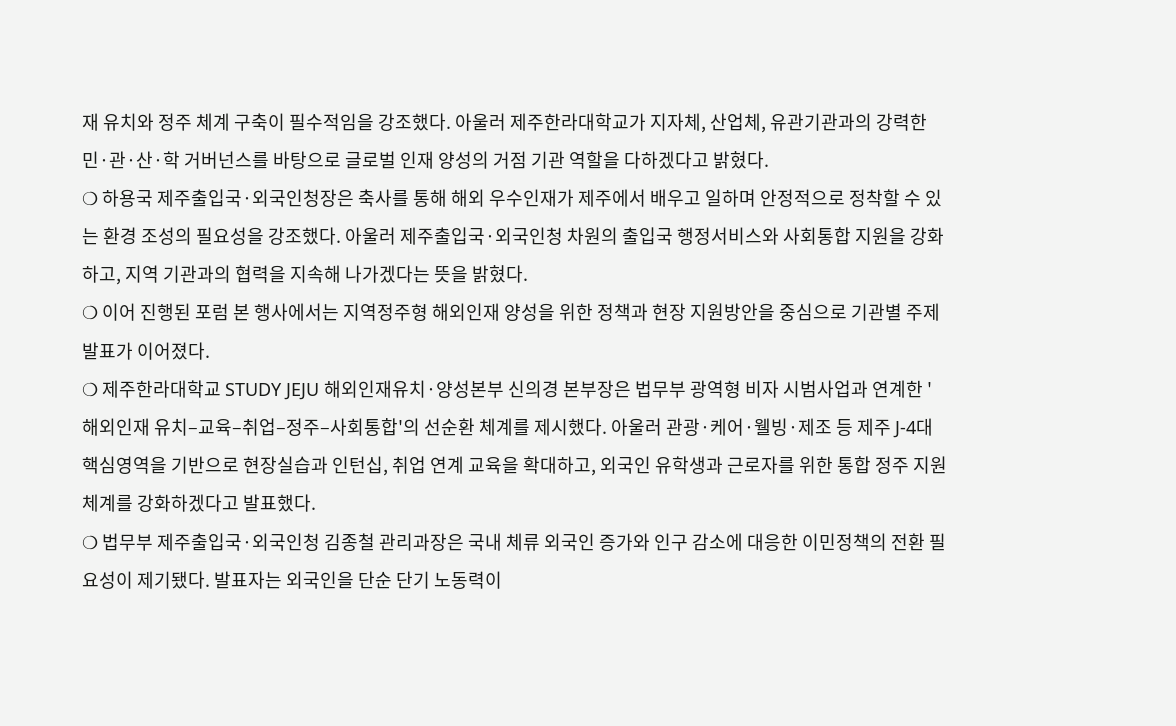재 유치와 정주 체계 구축이 필수적임을 강조했다. 아울러 제주한라대학교가 지자체, 산업체, 유관기관과의 강력한 민·관·산·학 거버넌스를 바탕으로 글로벌 인재 양성의 거점 기관 역할을 다하겠다고 밝혔다.
❍ 하용국 제주출입국·외국인청장은 축사를 통해 해외 우수인재가 제주에서 배우고 일하며 안정적으로 정착할 수 있는 환경 조성의 필요성을 강조했다. 아울러 제주출입국·외국인청 차원의 출입국 행정서비스와 사회통합 지원을 강화하고, 지역 기관과의 협력을 지속해 나가겠다는 뜻을 밝혔다.
❍ 이어 진행된 포럼 본 행사에서는 지역정주형 해외인재 양성을 위한 정책과 현장 지원방안을 중심으로 기관별 주제 발표가 이어졌다.
❍ 제주한라대학교 STUDY JEJU 해외인재유치·양성본부 신의경 본부장은 법무부 광역형 비자 시범사업과 연계한 '해외인재 유치–교육–취업–정주–사회통합'의 선순환 체계를 제시했다. 아울러 관광·케어·웰빙·제조 등 제주 J-4대 핵심영역을 기반으로 현장실습과 인턴십, 취업 연계 교육을 확대하고, 외국인 유학생과 근로자를 위한 통합 정주 지원체계를 강화하겠다고 발표했다.
❍ 법무부 제주출입국·외국인청 김종철 관리과장은 국내 체류 외국인 증가와 인구 감소에 대응한 이민정책의 전환 필요성이 제기됐다. 발표자는 외국인을 단순 단기 노동력이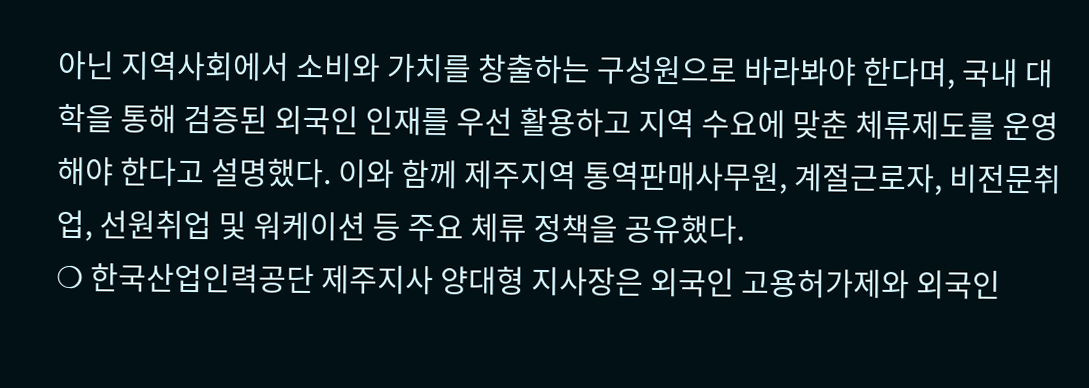아닌 지역사회에서 소비와 가치를 창출하는 구성원으로 바라봐야 한다며, 국내 대학을 통해 검증된 외국인 인재를 우선 활용하고 지역 수요에 맞춘 체류제도를 운영해야 한다고 설명했다. 이와 함께 제주지역 통역판매사무원, 계절근로자, 비전문취업, 선원취업 및 워케이션 등 주요 체류 정책을 공유했다.
❍ 한국산업인력공단 제주지사 양대형 지사장은 외국인 고용허가제와 외국인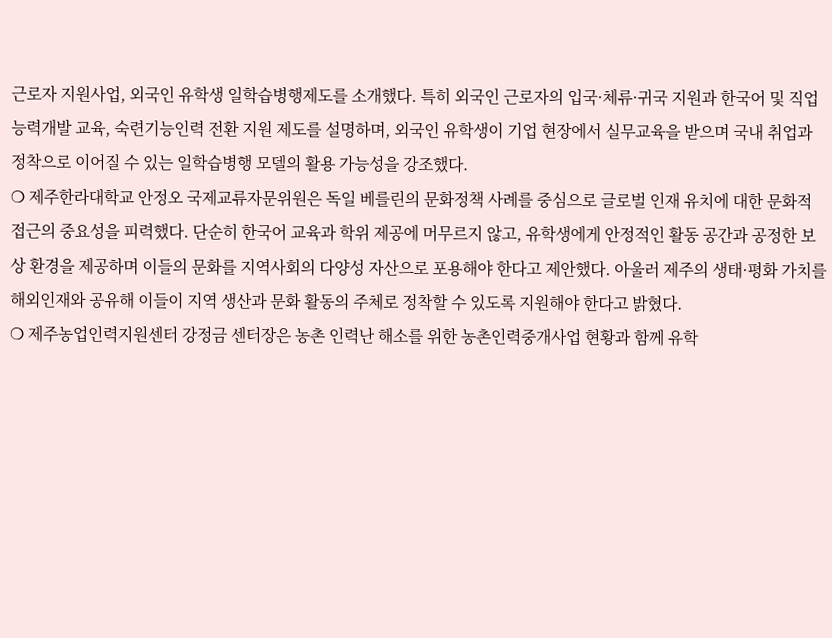근로자 지원사업, 외국인 유학생 일학습병행제도를 소개했다. 특히 외국인 근로자의 입국·체류·귀국 지원과 한국어 및 직업능력개발 교육, 숙련기능인력 전환 지원 제도를 설명하며, 외국인 유학생이 기업 현장에서 실무교육을 받으며 국내 취업과 정착으로 이어질 수 있는 일학습병행 모델의 활용 가능성을 강조했다.
❍ 제주한라대학교 안정오 국제교류자문위원은 독일 베를린의 문화정책 사례를 중심으로 글로벌 인재 유치에 대한 문화적 접근의 중요성을 피력했다. 단순히 한국어 교육과 학위 제공에 머무르지 않고, 유학생에게 안정적인 활동 공간과 공정한 보상 환경을 제공하며 이들의 문화를 지역사회의 다양성 자산으로 포용해야 한다고 제안했다. 아울러 제주의 생태·평화 가치를 해외인재와 공유해 이들이 지역 생산과 문화 활동의 주체로 정착할 수 있도록 지원해야 한다고 밝혔다.
❍ 제주농업인력지원센터 강정금 센터장은 농촌 인력난 해소를 위한 농촌인력중개사업 현황과 함께 유학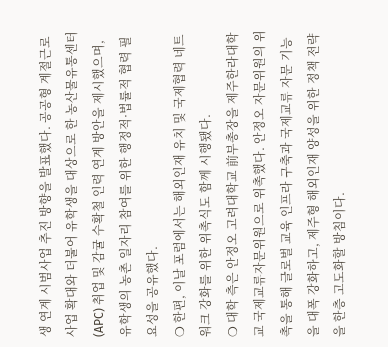생 연계 시범사업 추진 방향을 발표했다. 공공형 계절근로사업 확대와 더불어 유학생을 대상으로 한 농산물유통센터(APC) 취업 및 감귤 수확철 인력 연계 방안을 제시했으며, 유학생의 농촌 일자리 참여를 위한 행정적·법률적 협력 필요성을 공유했다.
❍ 한편, 이날 포럼에서는 해외인재 유치 및 국제협력 네트워크 강화를 위한 위촉식도 함께 시행됐다.
❍ 대학 측은 안정오 고려대학교 前부총장을 제주한라대학교 국제교류자문위원으로 위촉했다. 안정오 자문위원의 위촉을 통해 글로벌 교육 인프라 구축과 국제교류 자문 기능을 대폭 강화하고, 제주형 해외인재 양성을 위한 정책 전략을 한층 고도화할 방침이다.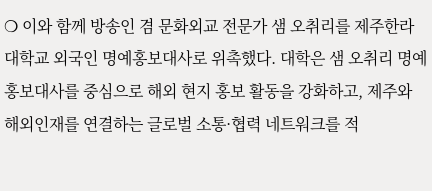❍ 이와 함께 방송인 겸 문화외교 전문가 샘 오취리를 제주한라대학교 외국인 명예홍보대사로 위촉했다. 대학은 샘 오취리 명예홍보대사를 중심으로 해외 현지 홍보 활동을 강화하고, 제주와 해외인재를 연결하는 글로벌 소통·협력 네트워크를 적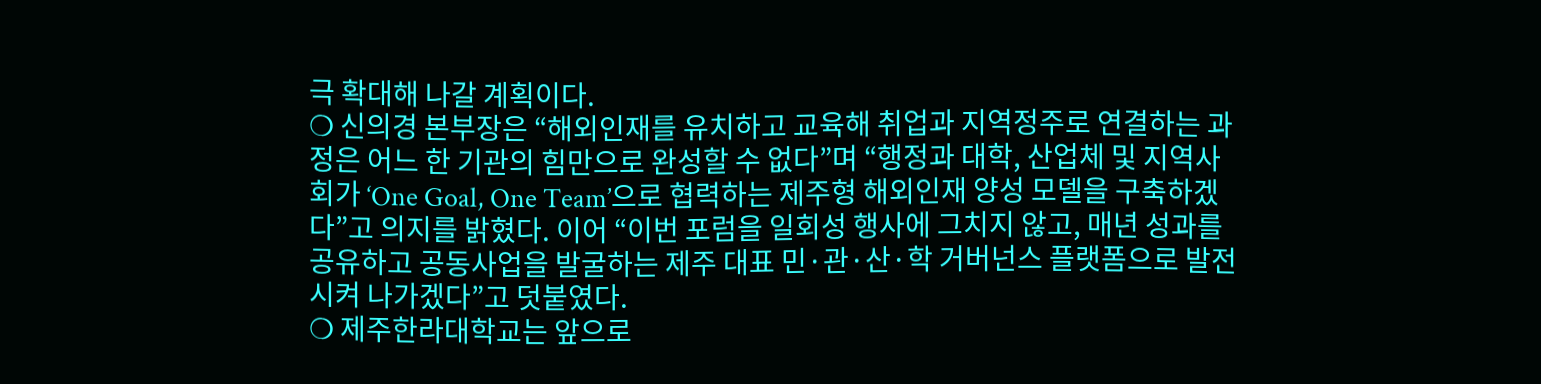극 확대해 나갈 계획이다.
❍ 신의경 본부장은 “해외인재를 유치하고 교육해 취업과 지역정주로 연결하는 과정은 어느 한 기관의 힘만으로 완성할 수 없다”며 “행정과 대학, 산업체 및 지역사회가 ‘One Goal, One Team’으로 협력하는 제주형 해외인재 양성 모델을 구축하겠다”고 의지를 밝혔다. 이어 “이번 포럼을 일회성 행사에 그치지 않고, 매년 성과를 공유하고 공동사업을 발굴하는 제주 대표 민·관·산·학 거버넌스 플랫폼으로 발전시켜 나가겠다”고 덧붙였다.
❍ 제주한라대학교는 앞으로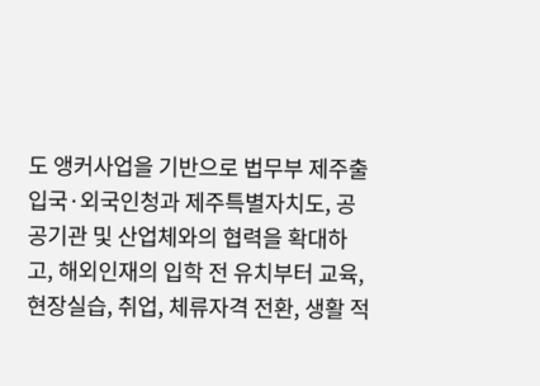도 앵커사업을 기반으로 법무부 제주출입국·외국인청과 제주특별자치도, 공공기관 및 산업체와의 협력을 확대하고, 해외인재의 입학 전 유치부터 교육, 현장실습, 취업, 체류자격 전환, 생활 적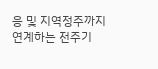응 및 지역정주까지 연계하는 전주기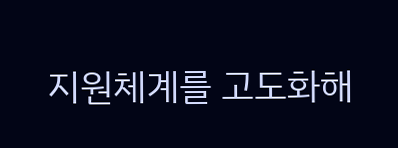지원체계를 고도화해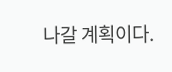나갈 계획이다.